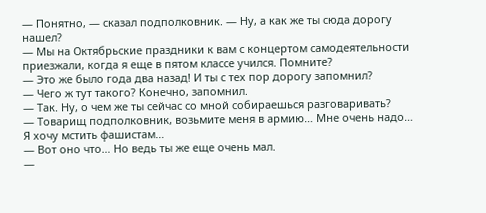— Понятно, — сказал подполковник. — Ну, а как же ты сюда дорогу нашел?
— Мы на Октябрьские праздники к вам с концертом самодеятельности приезжали, когда я еще в пятом классе учился. Помните?
— Это же было года два назад! И ты с тех пор дорогу запомнил?
— Чего ж тут такого? Конечно, запомнил.
— Так. Ну, о чем же ты сейчас со мной собираешься разговаривать?
— Товарищ подполковник, возьмите меня в армию… Мне очень надо… Я хочу мстить фашистам…
— Вот оно что… Но ведь ты же еще очень мал.
—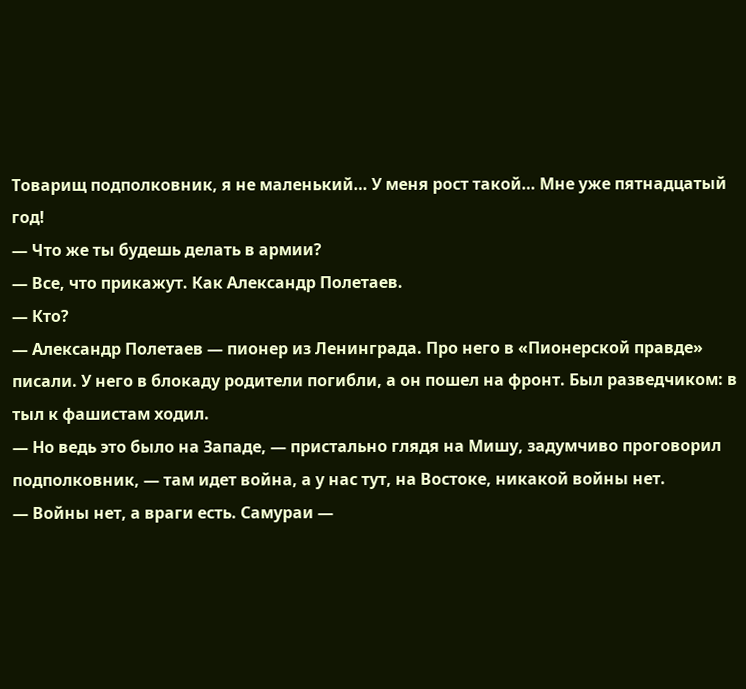Товарищ подполковник, я не маленький… У меня рост такой… Мне уже пятнадцатый год!
— Что же ты будешь делать в армии?
— Все, что прикажут. Как Александр Полетаев.
— Кто?
— Александр Полетаев — пионер из Ленинграда. Про него в «Пионерской правде» писали. У него в блокаду родители погибли, а он пошел на фронт. Был разведчиком: в тыл к фашистам ходил.
— Но ведь это было на Западе, — пристально глядя на Мишу, задумчиво проговорил подполковник, — там идет война, а у нас тут, на Востоке, никакой войны нет.
— Войны нет, а враги есть. Самураи —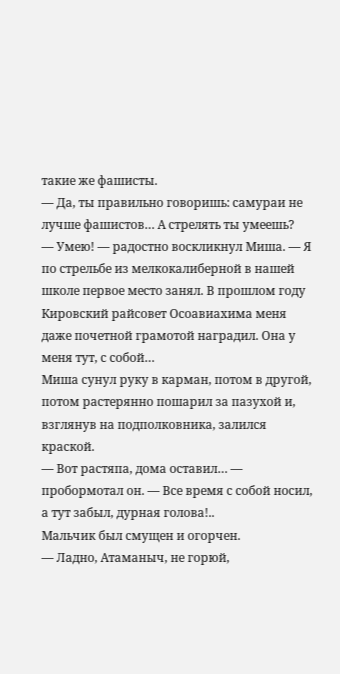такие же фашисты.
— Да, ты правильно говоришь: самураи не лучше фашистов… А стрелять ты умеешь?
— Умею! — радостно воскликнул Миша. — Я по стрельбе из мелкокалиберной в нашей школе первое место занял. В прошлом году Кировский райсовет Осоавиахима меня даже почетной грамотой наградил. Она у меня тут, с собой…
Миша сунул руку в карман, потом в другой, потом растерянно пошарил за пазухой и, взглянув на подполковника, залился краской.
— Вот растяпа, дома оставил… — пробормотал он. — Все время с собой носил, а тут забыл, дурная голова!..
Мальчик был смущен и огорчен.
— Ладно, Атаманыч, не горюй,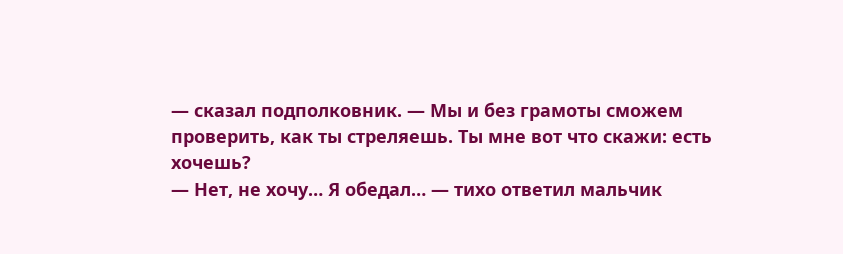— сказал подполковник. — Мы и без грамоты сможем проверить, как ты стреляешь. Ты мне вот что скажи: есть хочешь?
— Нет, не хочу… Я обедал… — тихо ответил мальчик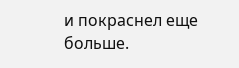и покраснел еще больше.